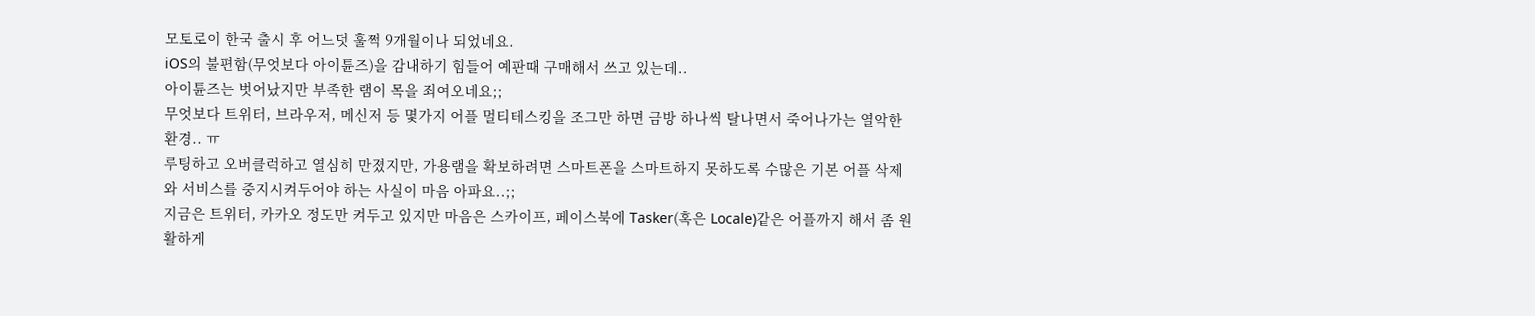모토로이 한국 출시 후 어느덧 훌쩍 9개월이나 되었네요.
iOS의 불편함(무엇보다 아이튠즈)을 감내하기 힘들어 예판때 구매해서 쓰고 있는데..
아이튠즈는 벗어났지만 부족한 램이 목을 죄여오네요;;
무엇보다 트위터, 브라우저, 메신저 등 몇가지 어플 멀티테스킹을 조그만 하면 금방 하나씩 탈나면서 죽어나가는 열악한 환경.. ㅠ
루팅하고 오버클럭하고 열심히 만졌지만, 가용램을 확보하려면 스마트폰을 스마트하지 못하도록 수많은 기본 어플 삭제와 서비스를 중지시켜두어야 하는 사실이 마음 아파요..;;
지금은 트위터, 카카오 정도만 켜두고 있지만 마음은 스카이프, 페이스북에 Tasker(혹은 Locale)같은 어플까지 해서 좀 원활하게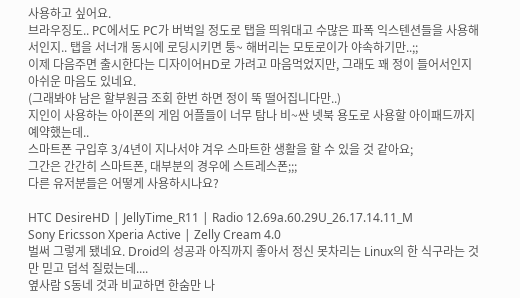사용하고 싶어요.
브라우징도.. PC에서도 PC가 버벅일 정도로 탭을 띄워대고 수많은 파폭 익스텐션들을 사용해서인지.. 탭을 서너개 동시에 로딩시키면 퉁~ 해버리는 모토로이가 야속하기만..;;
이제 다음주면 출시한다는 디자이어HD로 가려고 마음먹었지만, 그래도 꽤 정이 들어서인지 아쉬운 마음도 있네요.
(그래봐야 남은 할부원금 조회 한번 하면 정이 뚝 떨어집니다만..)
지인이 사용하는 아이폰의 게임 어플들이 너무 탐나 비~싼 넷북 용도로 사용할 아이패드까지 예약했는데..
스마트폰 구입후 3/4년이 지나서야 겨우 스마트한 생활을 할 수 있을 것 같아요;
그간은 간간히 스마트폰, 대부분의 경우에 스트레스폰;;;
다른 유저분들은 어떻게 사용하시나요?

HTC DesireHD | JellyTime_R11 | Radio 12.69a.60.29U_26.17.14.11_M
Sony Ericsson Xperia Active | Zelly Cream 4.0
벌써 그렇게 됐네요. Droid의 성공과 아직까지 좋아서 정신 못차리는 Linux의 한 식구라는 것만 믿고 덥석 질렀는데....
옆사람 S동네 것과 비교하면 한숨만 나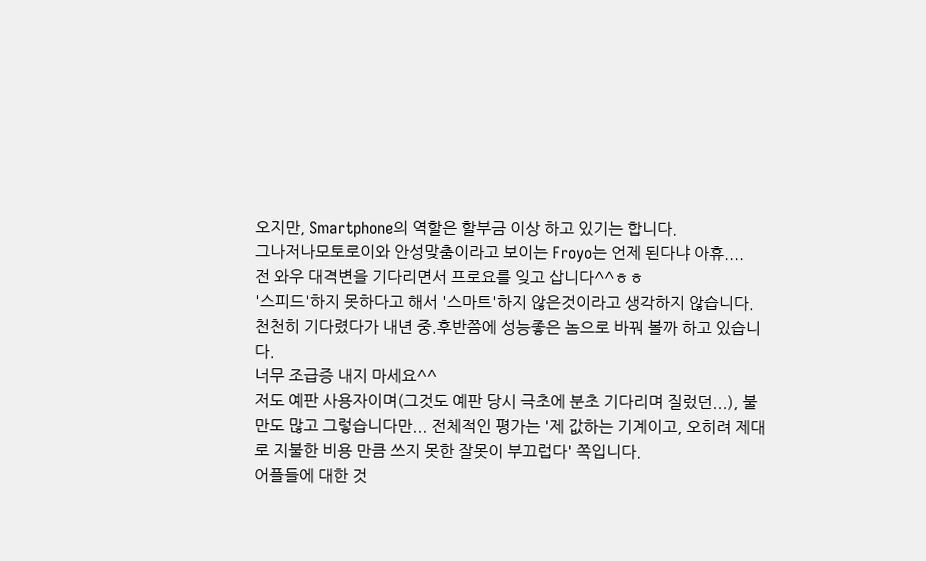오지만, Smartphone의 역할은 할부금 이상 하고 있기는 합니다.
그나저나모토로이와 안성맞춤이라고 보이는 Froyo는 언제 된다냐 아휴....
전 와우 대격변을 기다리면서 프로요를 잊고 삽니다^^ㅎㅎ
'스피드'하지 못하다고 해서 '스마트'하지 않은것이라고 생각하지 않습니다.
천천히 기다렸다가 내년 중.후반쯤에 성능좋은 놈으로 바꿔 볼까 하고 있습니다.
너무 조급증 내지 마세요^^
저도 예판 사용자이며(그것도 예판 당시 극초에 분초 기다리며 질렀던...), 불만도 많고 그렇습니다만... 전체적인 평가는 '제 값하는 기계이고, 오히려 제대로 지불한 비용 만큼 쓰지 못한 잘못이 부끄럽다' 쪽입니다.
어플들에 대한 것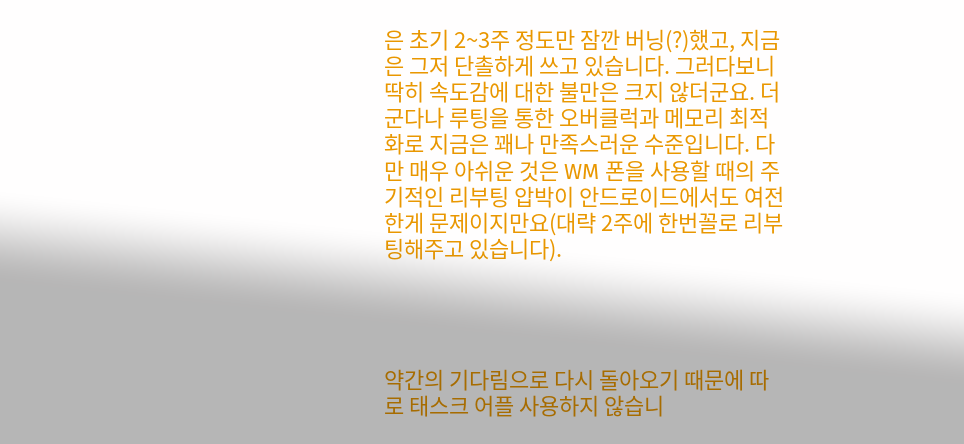은 초기 2~3주 정도만 잠깐 버닝(?)했고, 지금은 그저 단촐하게 쓰고 있습니다. 그러다보니 딱히 속도감에 대한 불만은 크지 않더군요. 더군다나 루팅을 통한 오버클럭과 메모리 최적화로 지금은 꽤나 만족스러운 수준입니다. 다만 매우 아쉬운 것은 WM 폰을 사용할 때의 주기적인 리부팅 압박이 안드로이드에서도 여전한게 문제이지만요(대략 2주에 한번꼴로 리부팅해주고 있습니다).




약간의 기다림으로 다시 돌아오기 때문에 따로 태스크 어플 사용하지 않습니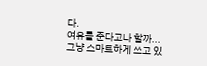다.
여유를 준다고나 할까...
그냥 스마트하게 쓰고 있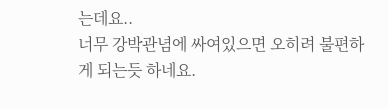는데요..
너무 강박관념에 싸여있으면 오히려 불편하게 되는듯 하네요.